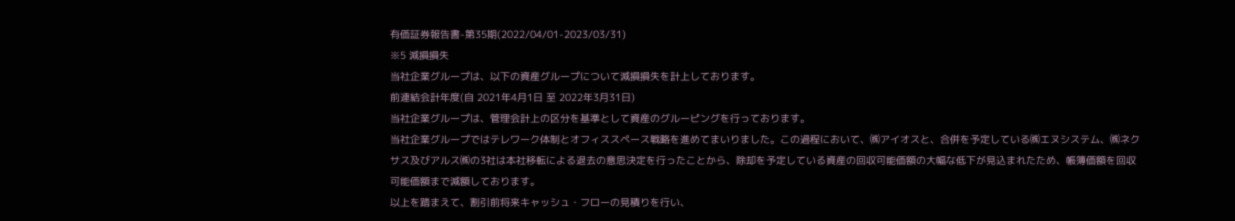有価証券報告書-第35期(2022/04/01-2023/03/31)
※5 減損損失
当社企業グループは、以下の資産グループについて減損損失を計上しております。
前連結会計年度(自 2021年4月1日 至 2022年3月31日)
当社企業グループは、管理会計上の区分を基準として資産のグルーピングを行っております。
当社企業グループではテレワーク体制とオフィススペース戦略を進めてまいりました。この過程において、㈱アイオスと、合併を予定している㈱エヌシステム、㈱ネクサス及びアルス㈱の3社は本社移転による退去の意思決定を行ったことから、除却を予定している資産の回収可能価額の大幅な低下が見込まれたため、帳簿価額を回収可能価額まで減額しております。
以上を踏まえて、割引前将来キャッシュ・フローの見積りを行い、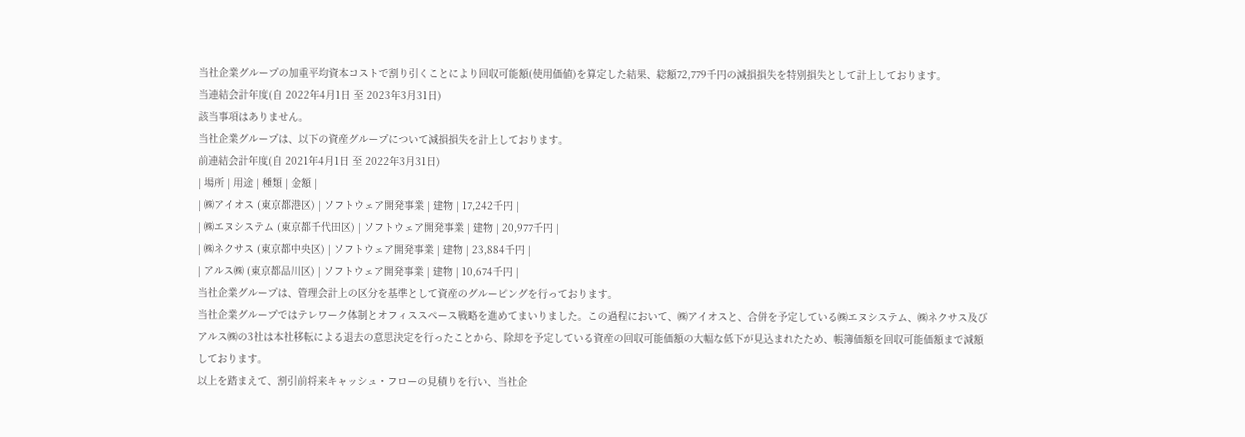当社企業グループの加重平均資本コストで割り引くことにより回収可能額(使用価値)を算定した結果、総額72,779千円の減損損失を特別損失として計上しております。
当連結会計年度(自 2022年4月1日 至 2023年3月31日)
該当事項はありません。
当社企業グループは、以下の資産グループについて減損損失を計上しております。
前連結会計年度(自 2021年4月1日 至 2022年3月31日)
| 場所 | 用途 | 種類 | 金額 |
| ㈱アイオス (東京都港区) | ソフトウェア開発事業 | 建物 | 17,242千円 |
| ㈱エヌシステム (東京都千代田区) | ソフトウェア開発事業 | 建物 | 20,977千円 |
| ㈱ネクサス (東京都中央区) | ソフトウェア開発事業 | 建物 | 23,884千円 |
| アルス㈱ (東京都品川区) | ソフトウェア開発事業 | 建物 | 10,674千円 |
当社企業グループは、管理会計上の区分を基準として資産のグルーピングを行っております。
当社企業グループではテレワーク体制とオフィススペース戦略を進めてまいりました。この過程において、㈱アイオスと、合併を予定している㈱エヌシステム、㈱ネクサス及びアルス㈱の3社は本社移転による退去の意思決定を行ったことから、除却を予定している資産の回収可能価額の大幅な低下が見込まれたため、帳簿価額を回収可能価額まで減額しております。
以上を踏まえて、割引前将来キャッシュ・フローの見積りを行い、当社企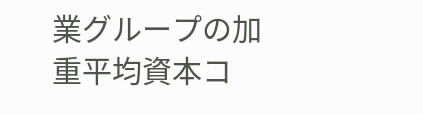業グループの加重平均資本コ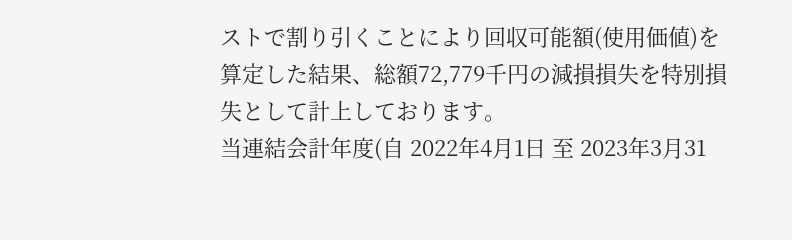ストで割り引くことにより回収可能額(使用価値)を算定した結果、総額72,779千円の減損損失を特別損失として計上しております。
当連結会計年度(自 2022年4月1日 至 2023年3月31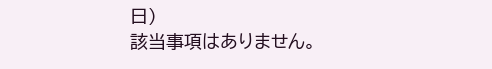日)
該当事項はありません。